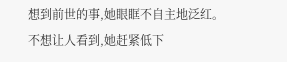想到前世的事,她眼眶不自主地泛红。
不想让人看到,她赶紧低下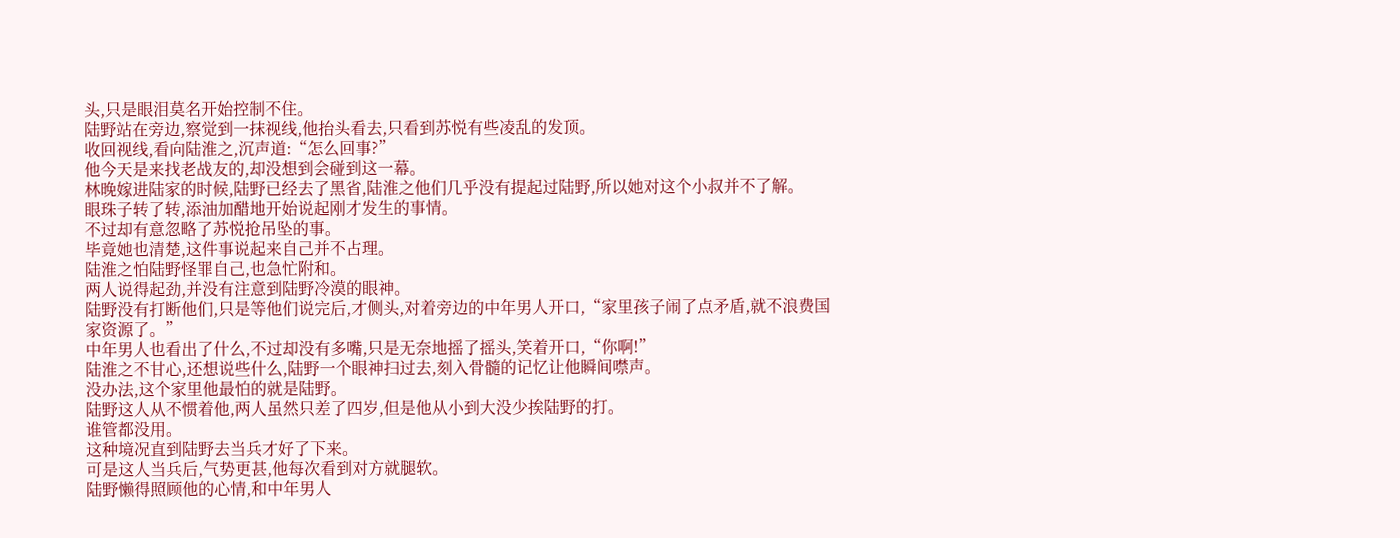头,只是眼泪莫名开始控制不住。
陆野站在旁边,察觉到一抹视线,他抬头看去,只看到苏悦有些凌乱的发顶。
收回视线,看向陆淮之,沉声道:“怎么回事?”
他今天是来找老战友的,却没想到会碰到这一幕。
林晚嫁进陆家的时候,陆野已经去了黑省,陆淮之他们几乎没有提起过陆野,所以她对这个小叔并不了解。
眼珠子转了转,添油加醋地开始说起刚才发生的事情。
不过却有意忽略了苏悦抢吊坠的事。
毕竟她也清楚,这件事说起来自己并不占理。
陆淮之怕陆野怪罪自己,也急忙附和。
两人说得起劲,并没有注意到陆野冷漠的眼神。
陆野没有打断他们,只是等他们说完后,才侧头,对着旁边的中年男人开口,“家里孩子闹了点矛盾,就不浪费国家资源了。”
中年男人也看出了什么,不过却没有多嘴,只是无奈地摇了摇头,笑着开口,“你啊!”
陆淮之不甘心,还想说些什么,陆野一个眼神扫过去,刻入骨髓的记忆让他瞬间噤声。
没办法,这个家里他最怕的就是陆野。
陆野这人从不惯着他,两人虽然只差了四岁,但是他从小到大没少挨陆野的打。
谁管都没用。
这种境况直到陆野去当兵才好了下来。
可是这人当兵后,气势更甚,他每次看到对方就腿软。
陆野懒得照顾他的心情,和中年男人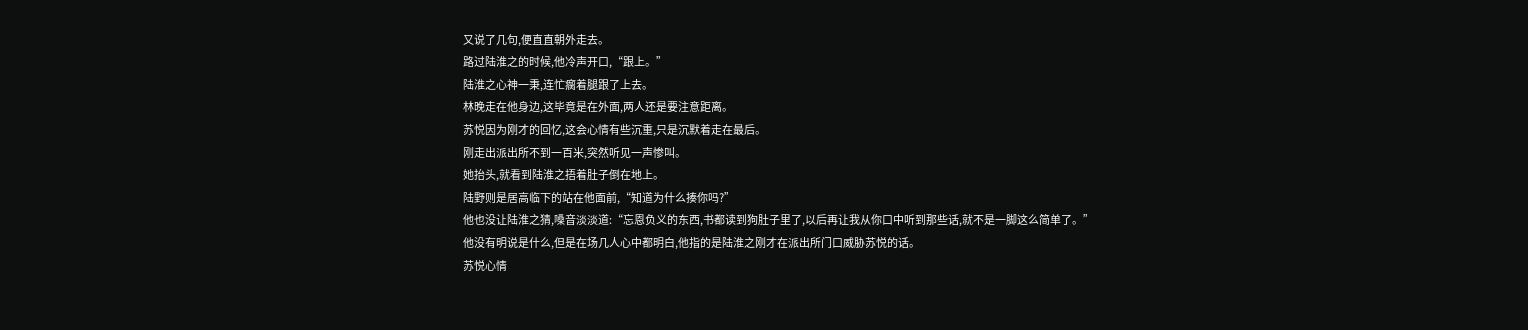又说了几句,便直直朝外走去。
路过陆淮之的时候,他冷声开口,“跟上。”
陆淮之心神一秉,连忙瘸着腿跟了上去。
林晚走在他身边,这毕竟是在外面,两人还是要注意距离。
苏悦因为刚才的回忆,这会心情有些沉重,只是沉默着走在最后。
刚走出派出所不到一百米,突然听见一声惨叫。
她抬头,就看到陆淮之捂着肚子倒在地上。
陆野则是居高临下的站在他面前,“知道为什么揍你吗?”
他也没让陆淮之猜,嗓音淡淡道:“忘恩负义的东西,书都读到狗肚子里了,以后再让我从你口中听到那些话,就不是一脚这么简单了。”
他没有明说是什么,但是在场几人心中都明白,他指的是陆淮之刚才在派出所门口威胁苏悦的话。
苏悦心情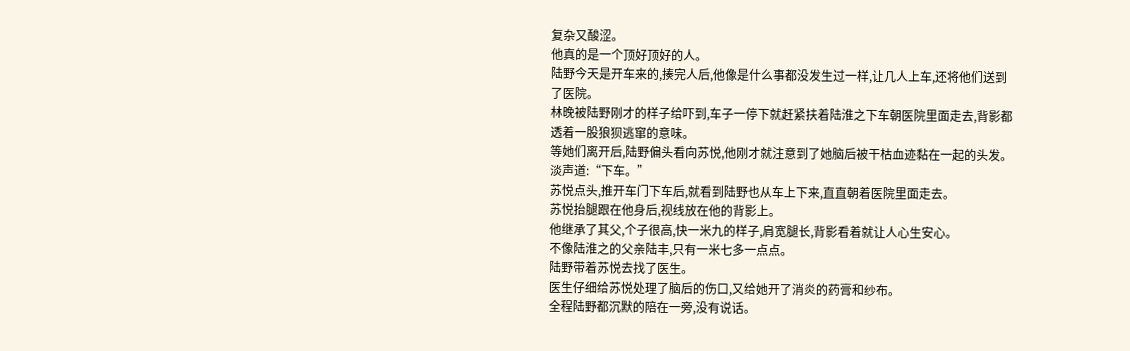复杂又酸涩。
他真的是一个顶好顶好的人。
陆野今天是开车来的,揍完人后,他像是什么事都没发生过一样,让几人上车,还将他们送到了医院。
林晚被陆野刚才的样子给吓到,车子一停下就赶紧扶着陆淮之下车朝医院里面走去,背影都透着一股狼狈逃窜的意味。
等她们离开后,陆野偏头看向苏悦,他刚才就注意到了她脑后被干枯血迹黏在一起的头发。
淡声道:“下车。”
苏悦点头,推开车门下车后,就看到陆野也从车上下来,直直朝着医院里面走去。
苏悦抬腿跟在他身后,视线放在他的背影上。
他继承了其父,个子很高,快一米九的样子,肩宽腿长,背影看着就让人心生安心。
不像陆淮之的父亲陆丰,只有一米七多一点点。
陆野带着苏悦去找了医生。
医生仔细给苏悦处理了脑后的伤口,又给她开了消炎的药膏和纱布。
全程陆野都沉默的陪在一旁,没有说话。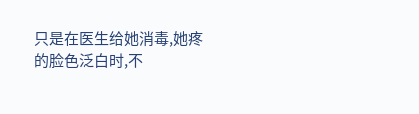只是在医生给她消毒,她疼的脸色泛白时,不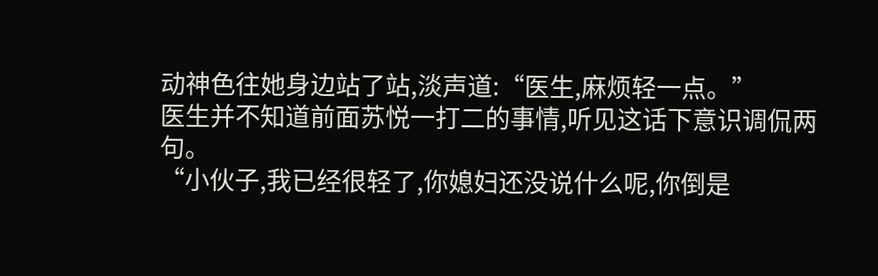动神色往她身边站了站,淡声道:“医生,麻烦轻一点。”
医生并不知道前面苏悦一打二的事情,听见这话下意识调侃两句。
“小伙子,我已经很轻了,你媳妇还没说什么呢,你倒是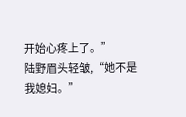开始心疼上了。”
陆野眉头轻皱,“她不是我媳妇。”